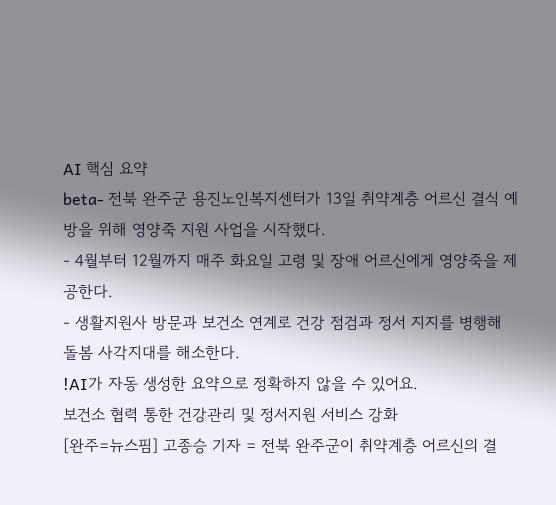AI 핵심 요약
beta- 전북 완주군 용진노인복지센터가 13일 취약계층 어르신 결식 예방을 위해 영양죽 지원 사업을 시작했다.
- 4월부터 12월까지 매주 화요일 고령 및 장애 어르신에게 영양죽을 제공한다.
- 생활지원사 방문과 보건소 연계로 건강 점검과 정서 지지를 병행해 돌봄 사각지대를 해소한다.
!AI가 자동 생성한 요약으로 정확하지 않을 수 있어요.
보건소 협력 통한 건강관리 및 정서지원 서비스 강화
[완주=뉴스핌] 고종승 기자 = 전북 완주군이 취약계층 어르신의 결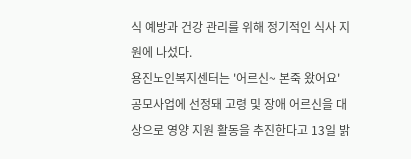식 예방과 건강 관리를 위해 정기적인 식사 지원에 나섰다.
용진노인복지센터는 '어르신~ 본죽 왔어요' 공모사업에 선정돼 고령 및 장애 어르신을 대상으로 영양 지원 활동을 추진한다고 13일 밝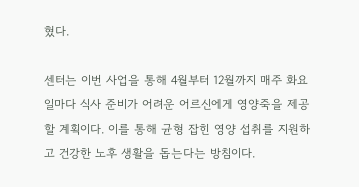혔다.

센터는 이번 사업을 통해 4월부터 12월까지 매주 화요일마다 식사 준비가 어려운 어르신에게 영양죽을 제공할 계획이다. 이를 통해 균형 잡힌 영양 섭취를 지원하고 건강한 노후 생활을 돕는다는 방침이다.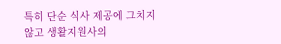특히 단순 식사 제공에 그치지 않고 생활지원사의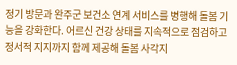정기 방문과 완주군 보건소 연계 서비스를 병행해 돌봄 기능을 강화한다. 어르신 건강 상태를 지속적으로 점검하고 정서적 지지까지 함께 제공해 돌봄 사각지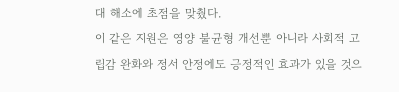대 해소에 초점을 맞췄다.
이 같은 지원은 영양 불균형 개선뿐 아니라 사회적 고립감 완화와 정서 안정에도 긍정적인 효과가 있을 것으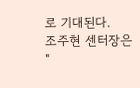로 기대된다.
조주현 센터장은 "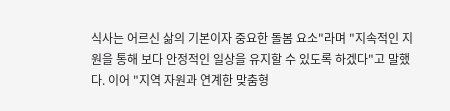식사는 어르신 삶의 기본이자 중요한 돌봄 요소"라며 "지속적인 지원을 통해 보다 안정적인 일상을 유지할 수 있도록 하겠다"고 말했다. 이어 "지역 자원과 연계한 맞춤형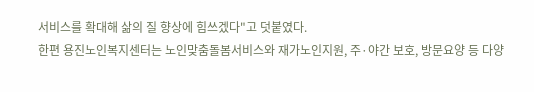서비스를 확대해 삶의 질 향상에 힘쓰겠다"고 덧붙였다.
한편 용진노인복지센터는 노인맞춤돌봄서비스와 재가노인지원, 주·야간 보호, 방문요양 등 다양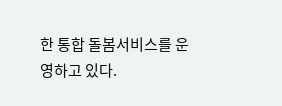한 통합 돌봄서비스를 운영하고 있다.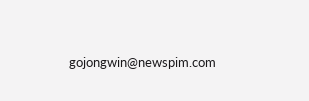gojongwin@newspim.com